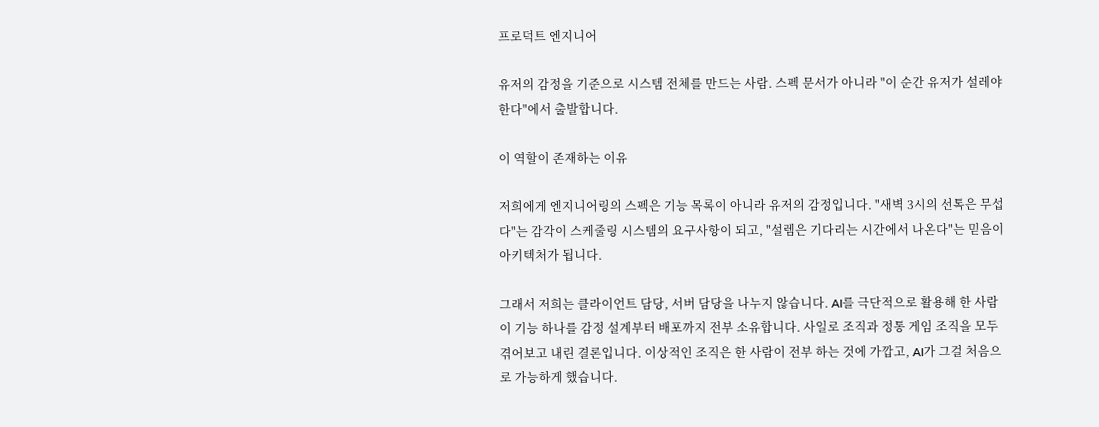프로덕트 엔지니어

유저의 감정을 기준으로 시스템 전체를 만드는 사람. 스펙 문서가 아니라 "이 순간 유저가 설레야 한다"에서 출발합니다.

이 역할이 존재하는 이유

저희에게 엔지니어링의 스펙은 기능 목록이 아니라 유저의 감정입니다. "새벽 3시의 선톡은 무섭다"는 감각이 스케줄링 시스템의 요구사항이 되고, "설렘은 기다리는 시간에서 나온다"는 믿음이 아키텍처가 됩니다.

그래서 저희는 클라이언트 담당, 서버 담당을 나누지 않습니다. AI를 극단적으로 활용해 한 사람이 기능 하나를 감정 설계부터 배포까지 전부 소유합니다. 사일로 조직과 정통 게임 조직을 모두 겪어보고 내린 결론입니다. 이상적인 조직은 한 사람이 전부 하는 것에 가깝고, AI가 그걸 처음으로 가능하게 했습니다.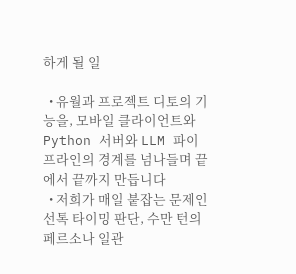하게 될 일

  • 유월과 프로젝트 디토의 기능을, 모바일 클라이언트와 Python 서버와 LLM 파이프라인의 경계를 넘나들며 끝에서 끝까지 만듭니다
  • 저희가 매일 붙잡는 문제인 선톡 타이밍 판단, 수만 턴의 페르소나 일관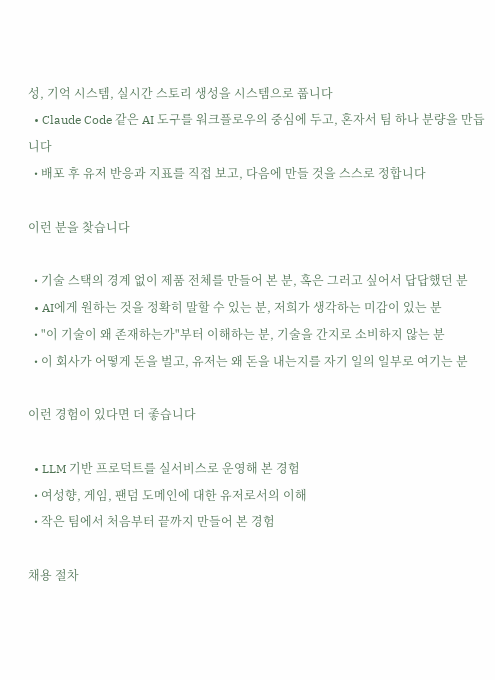성, 기억 시스템, 실시간 스토리 생성을 시스템으로 풉니다
  • Claude Code 같은 AI 도구를 워크플로우의 중심에 두고, 혼자서 팀 하나 분량을 만듭니다
  • 배포 후 유저 반응과 지표를 직접 보고, 다음에 만들 것을 스스로 정합니다

이런 분을 찾습니다

  • 기술 스택의 경계 없이 제품 전체를 만들어 본 분, 혹은 그러고 싶어서 답답했던 분
  • AI에게 원하는 것을 정확히 말할 수 있는 분, 저희가 생각하는 미감이 있는 분
  • "이 기술이 왜 존재하는가"부터 이해하는 분, 기술을 간지로 소비하지 않는 분
  • 이 회사가 어떻게 돈을 벌고, 유저는 왜 돈을 내는지를 자기 일의 일부로 여기는 분

이런 경험이 있다면 더 좋습니다

  • LLM 기반 프로덕트를 실서비스로 운영해 본 경험
  • 여성향, 게임, 팬덤 도메인에 대한 유저로서의 이해
  • 작은 팀에서 처음부터 끝까지 만들어 본 경험

채용 절차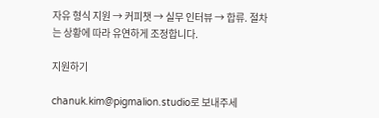자유 형식 지원 → 커피챗 → 실무 인터뷰 → 합류. 절차는 상황에 따라 유연하게 조정합니다.

지원하기

chanuk.kim@pigmalion.studio로 보내주세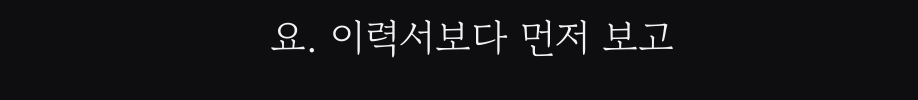요. 이력서보다 먼저 보고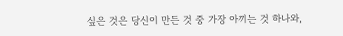싶은 것은 당신이 만든 것 중 가장 아끼는 것 하나와,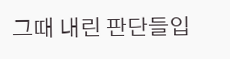그때 내린 판단들입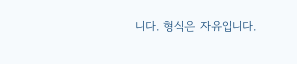니다. 형식은 자유입니다.